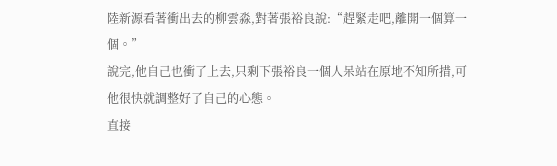陸新源看著衝出去的柳雲淼,對著張裕良說:“趕緊走吧,離開一個算一個。”
說完,他自己也衝了上去,只剩下張裕良一個人呆站在原地不知所措,可他很快就調整好了自己的心態。
直接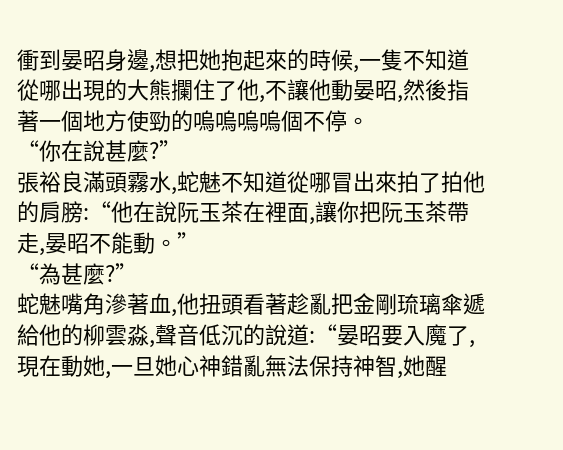衝到晏昭身邊,想把她抱起來的時候,一隻不知道從哪出現的大熊攔住了他,不讓他動晏昭,然後指著一個地方使勁的嗚嗚嗚嗚個不停。
“你在說甚麼?”
張裕良滿頭霧水,蛇魅不知道從哪冒出來拍了拍他的肩膀:“他在說阮玉茶在裡面,讓你把阮玉茶帶走,晏昭不能動。”
“為甚麼?”
蛇魅嘴角滲著血,他扭頭看著趁亂把金剛琉璃傘遞給他的柳雲淼,聲音低沉的說道:“晏昭要入魔了,現在動她,一旦她心神錯亂無法保持神智,她醒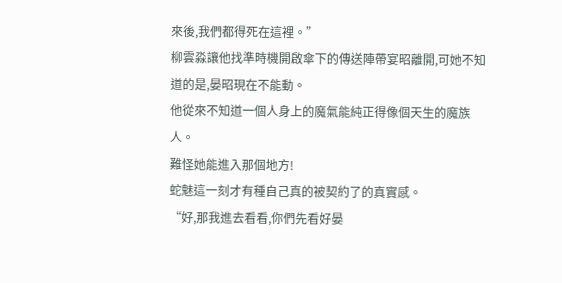來後,我們都得死在這裡。”
柳雲淼讓他找準時機開啟傘下的傳送陣帶宴昭離開,可她不知道的是,晏昭現在不能動。
他從來不知道一個人身上的魔氣能純正得像個天生的魔族人。
難怪她能進入那個地方!
蛇魅這一刻才有種自己真的被契約了的真實感。
“好,那我進去看看,你們先看好晏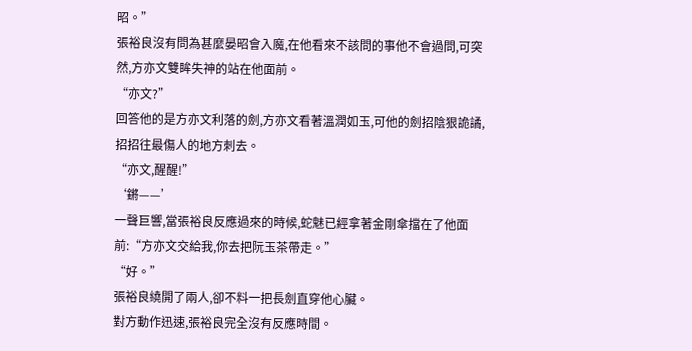昭。”
張裕良沒有問為甚麼晏昭會入魔,在他看來不該問的事他不會過問,可突然,方亦文雙眸失神的站在他面前。
“亦文?”
回答他的是方亦文利落的劍,方亦文看著溫潤如玉,可他的劍招陰狠詭譎,招招往最傷人的地方刺去。
“亦文,醒醒!”
‘鏘——’
一聲巨響,當張裕良反應過來的時候,蛇魅已經拿著金剛傘擋在了他面前:“方亦文交給我,你去把阮玉茶帶走。”
“好。”
張裕良繞開了兩人,卻不料一把長劍直穿他心臟。
對方動作迅速,張裕良完全沒有反應時間。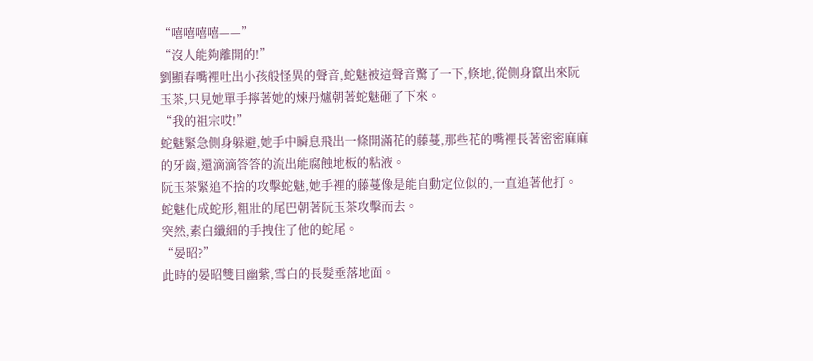“嘻嘻嘻嘻——”
“沒人能夠離開的!”
劉顯春嘴裡吐出小孩般怪異的聲音,蛇魅被這聲音驚了一下,倏地,從側身竄出來阮玉茶,只見她單手擰著她的煉丹爐朝著蛇魅砸了下來。
“我的祖宗哎!”
蛇魅緊急側身躲避,她手中瞬息飛出一條開滿花的藤蔓,那些花的嘴裡長著密密麻麻的牙齒,還滴滴答答的流出能腐蝕地板的粘液。
阮玉茶緊追不捨的攻擊蛇魅,她手裡的藤蔓像是能自動定位似的,一直追著他打。
蛇魅化成蛇形,粗壯的尾巴朝著阮玉茶攻擊而去。
突然,素白纖細的手拽住了他的蛇尾。
“晏昭?”
此時的晏昭雙目幽紫,雪白的長髮垂落地面。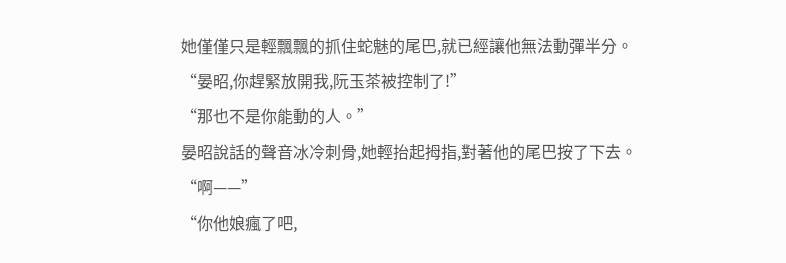她僅僅只是輕飄飄的抓住蛇魅的尾巴,就已經讓他無法動彈半分。
“晏昭,你趕緊放開我,阮玉茶被控制了!”
“那也不是你能動的人。”
晏昭說話的聲音冰冷刺骨,她輕抬起拇指,對著他的尾巴按了下去。
“啊——”
“你他娘瘋了吧,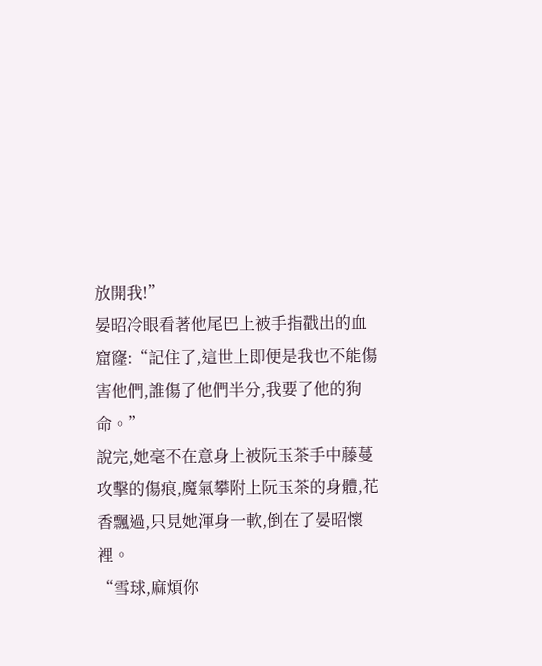放開我!”
晏昭冷眼看著他尾巴上被手指戳出的血窟窿:“記住了,這世上即便是我也不能傷害他們,誰傷了他們半分,我要了他的狗命。”
說完,她毫不在意身上被阮玉茶手中藤蔓攻擊的傷痕,魔氣攀附上阮玉茶的身體,花香飄過,只見她渾身一軟,倒在了晏昭懷裡。
“雪球,麻煩你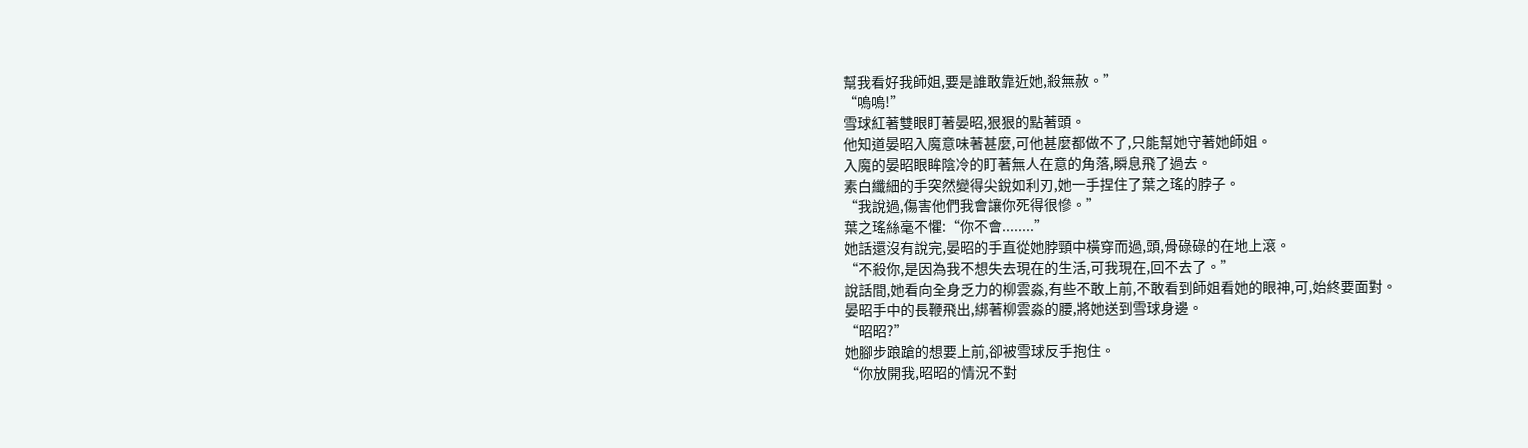幫我看好我師姐,要是誰敢靠近她,殺無赦。”
“嗚嗚!”
雪球紅著雙眼盯著晏昭,狠狠的點著頭。
他知道晏昭入魔意味著甚麼,可他甚麼都做不了,只能幫她守著她師姐。
入魔的晏昭眼眸陰冷的盯著無人在意的角落,瞬息飛了過去。
素白纖細的手突然變得尖銳如利刃,她一手捏住了葉之瑤的脖子。
“我說過,傷害他們我會讓你死得很慘。”
葉之瑤絲毫不懼:“你不會........”
她話還沒有說完,晏昭的手直從她脖頸中橫穿而過,頭,骨碌碌的在地上滾。
“不殺你,是因為我不想失去現在的生活,可我現在,回不去了。”
說話間,她看向全身乏力的柳雲淼,有些不敢上前,不敢看到師姐看她的眼神,可,始終要面對。
晏昭手中的長鞭飛出,綁著柳雲淼的腰,將她送到雪球身邊。
“昭昭?”
她腳步踉蹌的想要上前,卻被雪球反手抱住。
“你放開我,昭昭的情況不對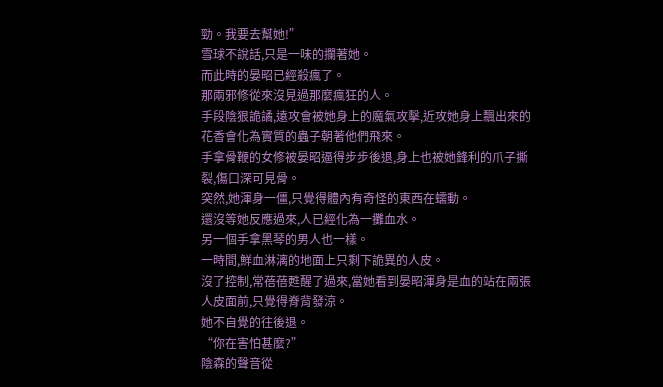勁。我要去幫她!”
雪球不說話,只是一味的攔著她。
而此時的晏昭已經殺瘋了。
那兩邪修從來沒見過那麼瘋狂的人。
手段陰狠詭譎,遠攻會被她身上的魔氣攻擊,近攻她身上飄出來的花香會化為實質的蟲子朝著他們飛來。
手拿骨鞭的女修被晏昭逼得步步後退,身上也被她鋒利的爪子撕裂,傷口深可見骨。
突然,她渾身一僵,只覺得體內有奇怪的東西在蠕動。
還沒等她反應過來,人已經化為一攤血水。
另一個手拿黑琴的男人也一樣。
一時間,鮮血淋漓的地面上只剩下詭異的人皮。
沒了控制,常蓓蓓甦醒了過來,當她看到晏昭渾身是血的站在兩張人皮面前,只覺得脊背發涼。
她不自覺的往後退。
“你在害怕甚麼?”
陰森的聲音從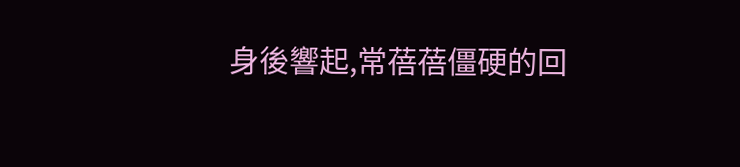身後響起,常蓓蓓僵硬的回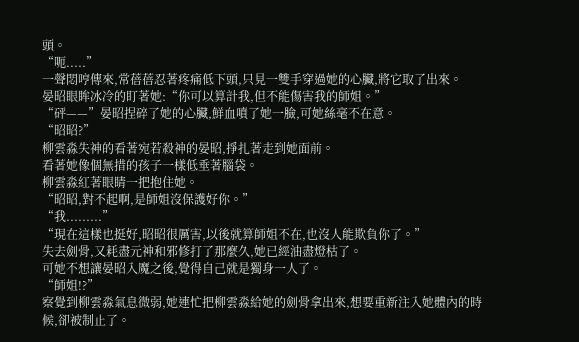頭。
“呃.....”
一聲悶哼傳來,常蓓蓓忍著疼痛低下頭,只見一雙手穿過她的心臟,將它取了出來。
晏昭眼眸冰冷的盯著她:“你可以算計我,但不能傷害我的師姐。”
“砰——”晏昭捏碎了她的心臟,鮮血噴了她一臉,可她絲毫不在意。
“昭昭?”
柳雲淼失神的看著宛若殺神的晏昭,掙扎著走到她面前。
看著她像個無措的孩子一樣低垂著腦袋。
柳雲淼紅著眼睛一把抱住她。
“昭昭,對不起啊,是師姐沒保護好你。”
“我.........”
“現在這樣也挺好,昭昭很厲害,以後就算師姐不在,也沒人能欺負你了。”
失去劍骨,又耗盡元神和邪修打了那麼久,她已經油盡燈枯了。
可她不想讓晏昭入魔之後,覺得自己就是獨身一人了。
“師姐!?”
察覺到柳雲淼氣息微弱,她連忙把柳雲淼給她的劍骨拿出來,想要重新注入她體內的時候,卻被制止了。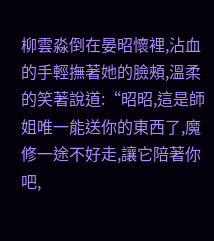柳雲淼倒在晏昭懷裡,沾血的手輕撫著她的臉頰,溫柔的笑著說道:“昭昭,這是師姐唯一能送你的東西了,魔修一途不好走,讓它陪著你吧,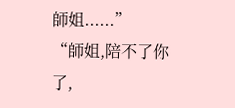師姐......”
“師姐,陪不了你了,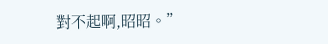對不起啊,昭昭。”